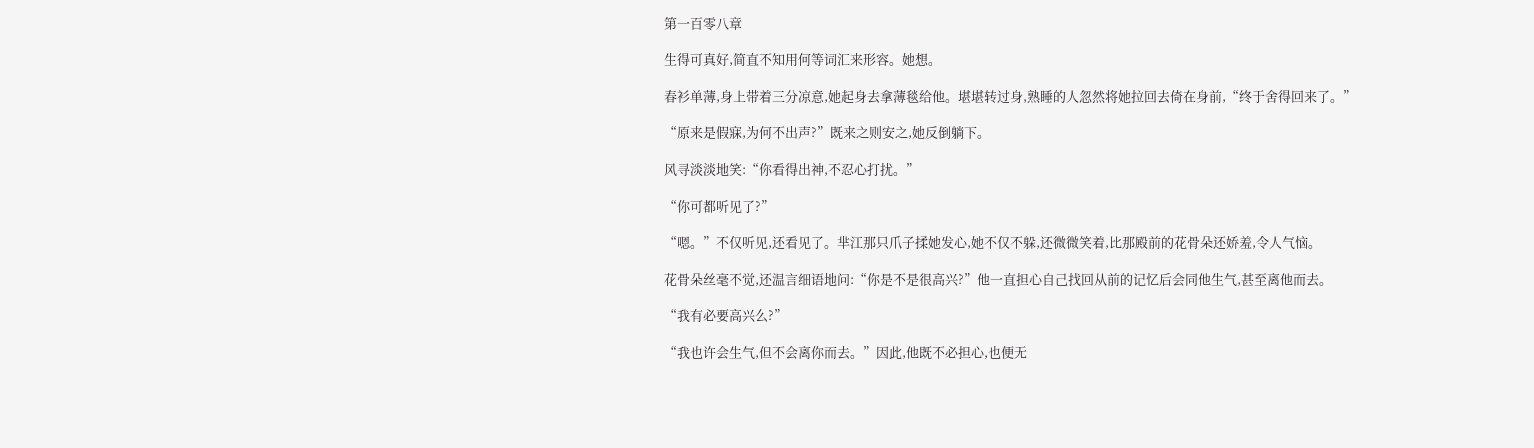第一百零八章

生得可真好,简直不知用何等词汇来形容。她想。

春衫单薄,身上带着三分凉意,她起身去拿薄毯给他。堪堪转过身,熟睡的人忽然将她拉回去倚在身前,“终于舍得回来了。”

“原来是假寐,为何不出声?”既来之则安之,她反倒躺下。

风寻淡淡地笑:“你看得出神,不忍心打扰。”

“你可都听见了?”

“嗯。”不仅听见,还看见了。芈江那只爪子揉她发心,她不仅不躲,还微微笑着,比那殿前的花骨朵还娇羞,令人气恼。

花骨朵丝毫不觉,还温言细语地问:“你是不是很高兴?”他一直担心自己找回从前的记忆后会同他生气,甚至离他而去。

“我有必要高兴么?”

“我也许会生气,但不会离你而去。”因此,他既不必担心,也便无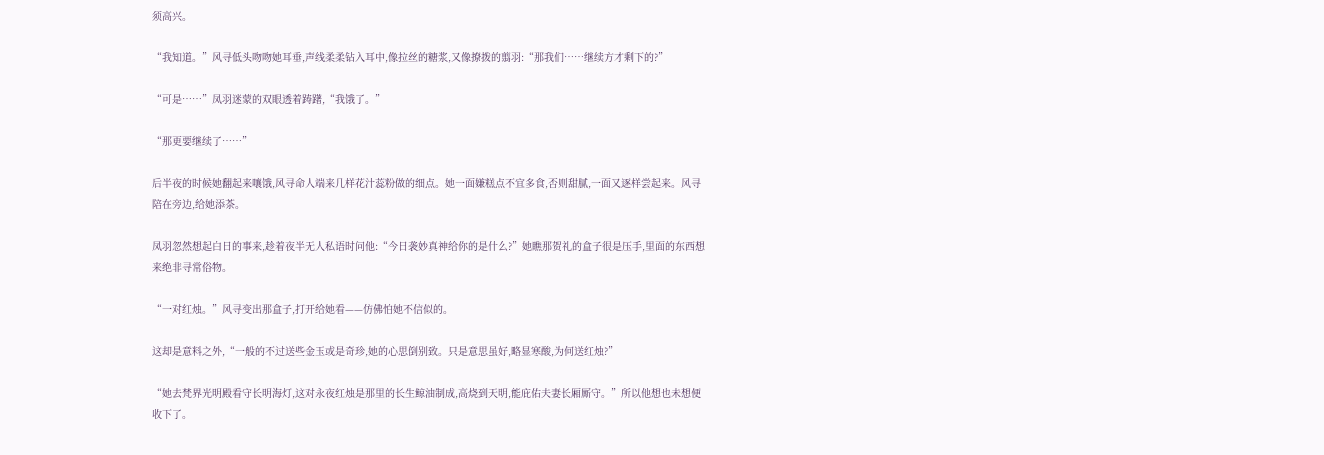须高兴。

“我知道。”风寻低头吻吻她耳垂,声线柔柔钻入耳中,像拉丝的糖浆,又像撩拨的翦羽:“那我们……继续方才剩下的?”

“可是……”凤羽迷蒙的双眼透着踌躇,“我饿了。”

“那更要继续了……”

后半夜的时候她翻起来嚷饿,风寻命人端来几样花汁蕊粉做的细点。她一面嫌糕点不宜多食,否则甜腻,一面又逐样尝起来。风寻陪在旁边,给她添茶。

凤羽忽然想起白日的事来,趁着夜半无人私语时问他:“今日袭妙真神给你的是什么?”她瞧那贺礼的盒子很是压手,里面的东西想来绝非寻常俗物。

“一对红烛。”风寻变出那盒子,打开给她看——仿佛怕她不信似的。

这却是意料之外,“一般的不过送些金玉或是奇珍,她的心思倒别致。只是意思虽好,略显寒酸,为何送红烛?”

“她去梵界光明殿看守长明海灯,这对永夜红烛是那里的长生鲸油制成,高烧到天明,能庇佑夫妻长厢厮守。”所以他想也未想便收下了。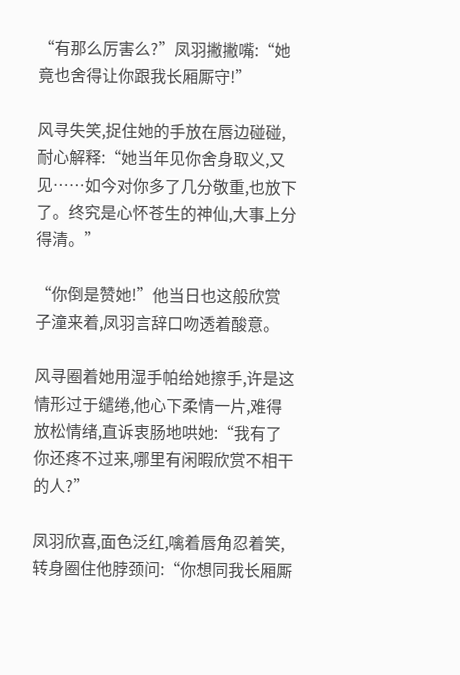“有那么厉害么?”凤羽撇撇嘴:“她竟也舍得让你跟我长厢厮守!”

风寻失笑,捉住她的手放在唇边碰碰,耐心解释:“她当年见你舍身取义,又见……如今对你多了几分敬重,也放下了。终究是心怀苍生的神仙,大事上分得清。”

“你倒是赞她!”他当日也这般欣赏子潼来着,凤羽言辞口吻透着酸意。

风寻圈着她用湿手帕给她擦手,许是这情形过于缱绻,他心下柔情一片,难得放松情绪,直诉衷肠地哄她:“我有了你还疼不过来,哪里有闲暇欣赏不相干的人?”

凤羽欣喜,面色泛红,噙着唇角忍着笑,转身圈住他脖颈问:“你想同我长厢厮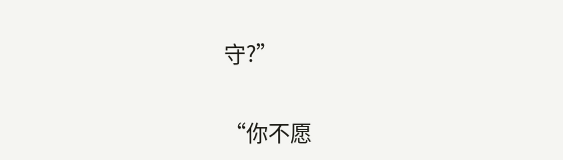守?”

“你不愿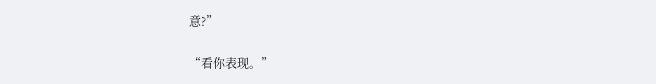意?”

“看你表现。”